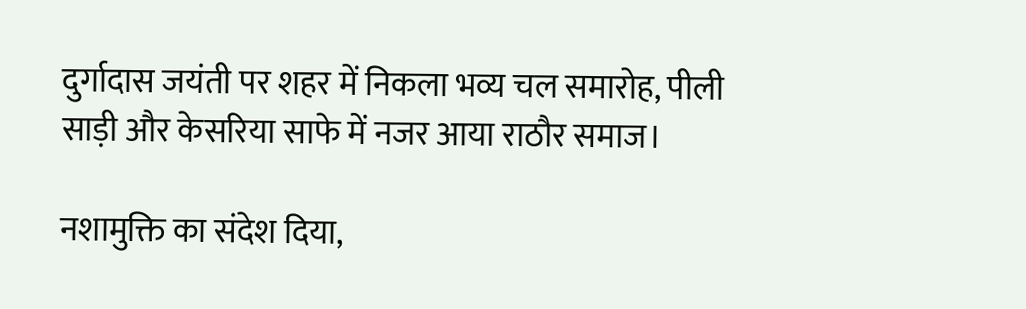दुर्गादास जयंती पर शहर में निकला भव्य चल समारोह, पीली साड़ी और केसरिया साफे में नजर आया राठौर समाज।

नशामुक्ति का संदेश दिया,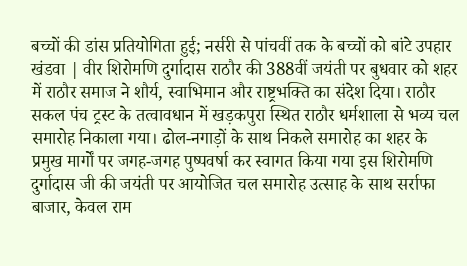बच्चों की डांस प्रतियोगिता हुई; नर्सरी से पांचवीं तक के बच्चों को बांटे उपहार
खंडवा | वीर शिरोमणि दुर्गादास राठौर की 388वीं जयंती पर बुधवार को शहर में राठौर समाज ने शौर्य, स्वाभिमान और राष्ट्रभक्ति का संदेश दिया। राठौर सकल पंच ट्रस्ट के तत्वावधान में खड़कपुरा स्थित राठौर धर्मशाला से भव्य चल समारोह निकाला गया। ढोल-नगाड़ों के साथ निकले समारोह का शहर के प्रमुख मार्गों पर जगह-जगह पुष्पवर्षा कर स्वागत किया गया इस शिरोमणि दुर्गादास जी की जयंती पर आयोजित चल समारोह उत्साह के साथ सर्राफा बाजार, केवल राम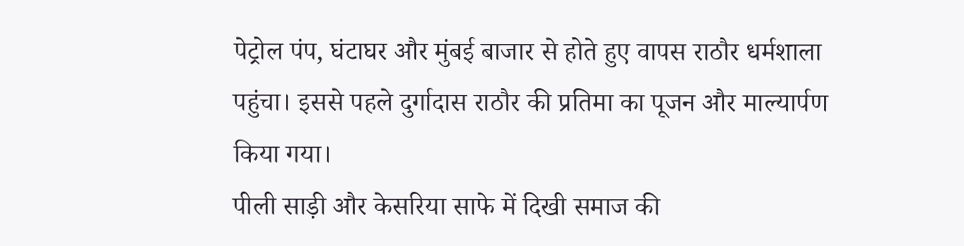पेट्रोल पंप, घंटाघर और मुंबई बाजार से होते हुए वापस राठौर धर्मशाला पहुंचा। इससे पहले दुर्गादास राठौर की प्रतिमा का पूजन और माल्यार्पण किया गया।
पीली साड़ी और केसरिया साफे में दिखी समाज की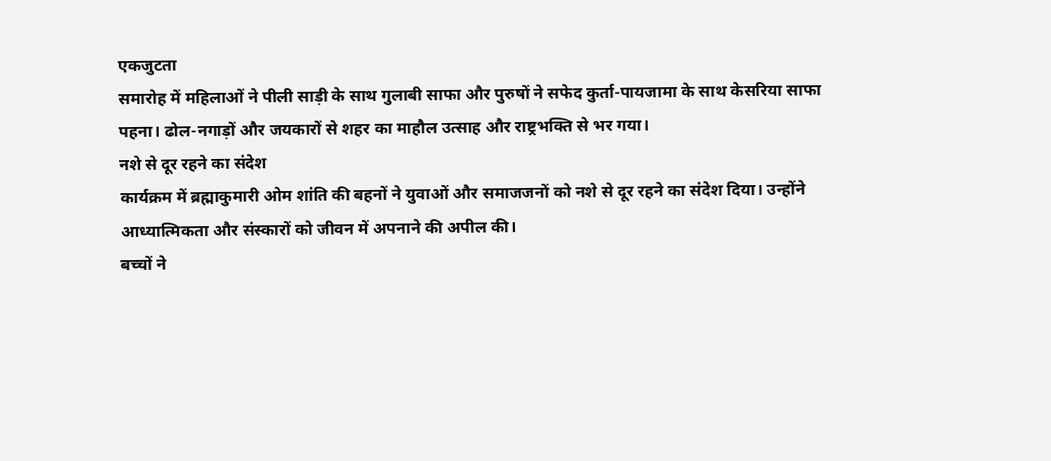एकजुटता
समारोह में महिलाओं ने पीली साड़ी के साथ गुलाबी साफा और पुरुषों ने सफेद कुर्ता-पायजामा के साथ केसरिया साफा पहना। ढोल-नगाड़ों और जयकारों से शहर का माहौल उत्साह और राष्ट्रभक्ति से भर गया।
नशे से दूर रहने का संदेश
कार्यक्रम में ब्रह्माकुमारी ओम शांति की बहनों ने युवाओं और समाजजनों को नशे से दूर रहने का संदेश दिया। उन्होंने आध्यात्मिकता और संस्कारों को जीवन में अपनाने की अपील की।
बच्चों ने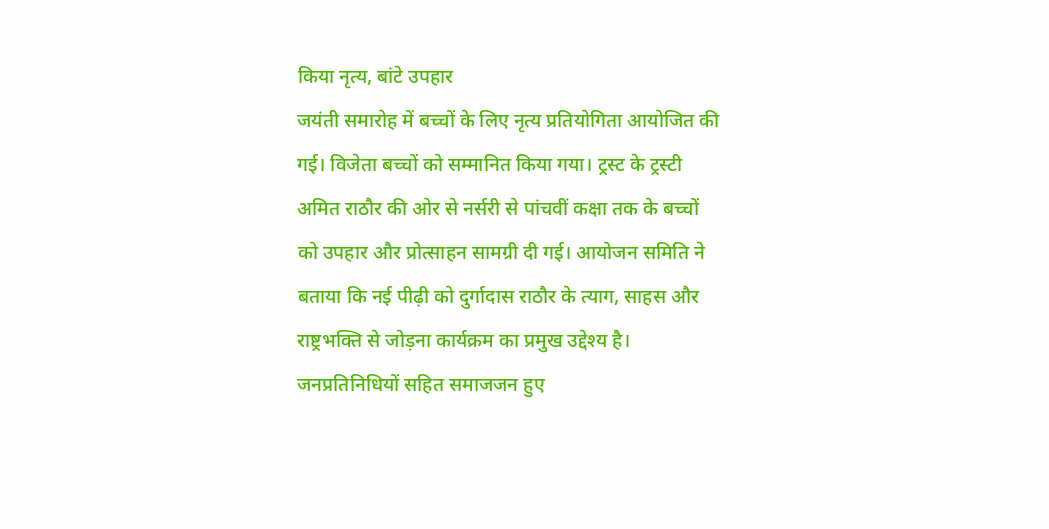किया नृत्य, बांटे उपहार
जयंती समारोह में बच्चों के लिए नृत्य प्रतियोगिता आयोजित की गई। विजेता बच्चों को सम्मानित किया गया। ट्रस्ट के ट्रस्टी अमित राठौर की ओर से नर्सरी से पांचवीं कक्षा तक के बच्चों को उपहार और प्रोत्साहन सामग्री दी गई। आयोजन समिति ने बताया कि नई पीढ़ी को दुर्गादास राठौर के त्याग, साहस और राष्ट्रभक्ति से जोड़ना कार्यक्रम का प्रमुख उद्देश्य है।
जनप्रतिनिधियों सहित समाजजन हुए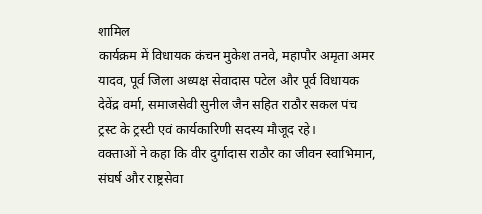शामिल
कार्यक्रम में विधायक कंचन मुकेश तनवे, महापौर अमृता अमर यादव, पूर्व जिला अध्यक्ष सेवादास पटेल और पूर्व विधायक देवेंद्र वर्मा, समाजसेवी सुनील जैन सहित राठौर सकल पंच ट्रस्ट के ट्रस्टी एवं कार्यकारिणी सदस्य मौजूद रहे।
वक्ताओं ने कहा कि वीर दुर्गादास राठौर का जीवन स्वाभिमान, संघर्ष और राष्ट्रसेवा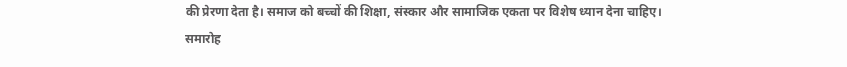की प्रेरणा देता है। समाज को बच्चों की शिक्षा, संस्कार और सामाजिक एकता पर विशेष ध्यान देना चाहिए।
समारोह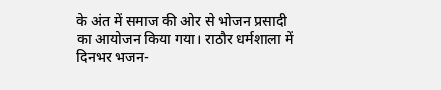के अंत में समाज की ओर से भोजन प्रसादी का आयोजन किया गया। राठौर धर्मशाला में दिनभर भजन-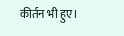कीर्तन भी हुए।